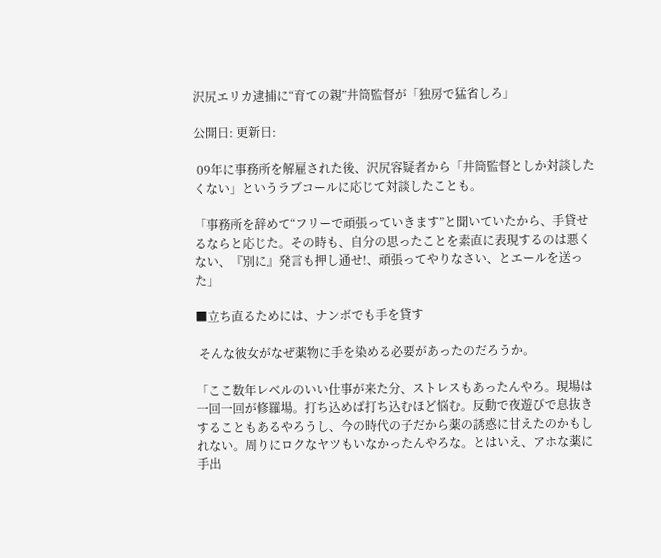沢尻エリカ逮捕に“育ての親”井筒監督が「独房で猛省しろ」

公開日: 更新日:

 09年に事務所を解雇された後、沢尻容疑者から「井筒監督としか対談したくない」というラブコールに応じて対談したことも。

「事務所を辞めて“フリーで頑張っていきます”と聞いていたから、手貸せるならと応じた。その時も、自分の思ったことを素直に表現するのは悪くない、『別に』発言も押し通せ!、頑張ってやりなさい、とエールを送った」

■立ち直るためには、ナンボでも手を貸す

 そんな彼女がなぜ薬物に手を染める必要があったのだろうか。

「ここ数年レベルのいい仕事が来た分、ストレスもあったんやろ。現場は一回一回が修羅場。打ち込めば打ち込むほど悩む。反動で夜遊びで息抜きすることもあるやろうし、今の時代の子だから薬の誘惑に甘えたのかもしれない。周りにロクなヤツもいなかったんやろな。とはいえ、アホな薬に手出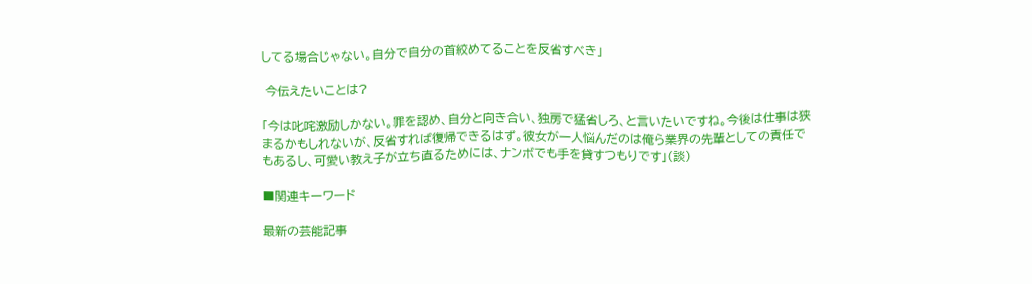してる場合じゃない。自分で自分の首絞めてることを反省すべき」

 今伝えたいことは?

「今は叱咤激励しかない。罪を認め、自分と向き合い、独房で猛省しろ、と言いたいですね。今後は仕事は狭まるかもしれないが、反省すれば復帰できるはず。彼女が一人悩んだのは俺ら業界の先輩としての責任でもあるし、可愛い教え子が立ち直るためには、ナンボでも手を貸すつもりです」(談)

■関連キーワード

最新の芸能記事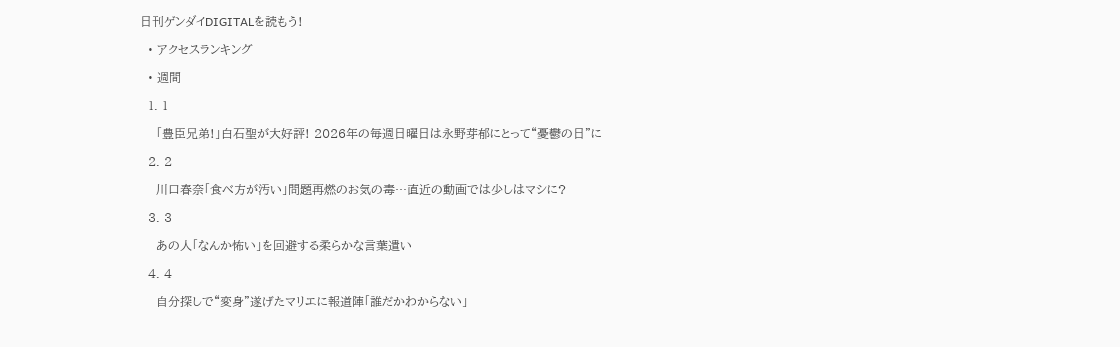日刊ゲンダイDIGITALを読もう!

  • アクセスランキング

  • 週間

  1. 1

    「豊臣兄弟!」白石聖が大好評! 2026年の毎週日曜日は永野芽郁にとって“憂鬱の日”に

  2. 2

    川口春奈「食べ方が汚い」問題再燃のお気の毒…直近の動画では少しはマシに?

  3. 3

    あの人「なんか怖い」を回避する柔らかな言葉遣い

  4. 4

    自分探しで“変身”遂げたマリエに報道陣「誰だかわからない」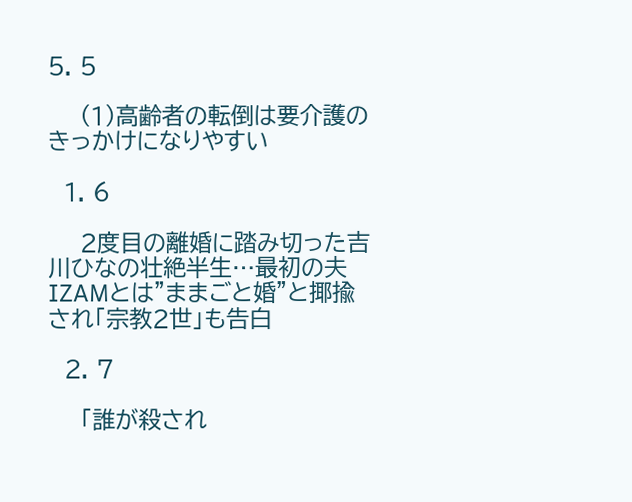5. 5

    (1)高齢者の転倒は要介護のきっかけになりやすい

  1. 6

    2度目の離婚に踏み切った吉川ひなの壮絶半生…最初の夫IZAMとは"ままごと婚"と揶揄され「宗教2世」も告白

  2. 7

    「誰が殺され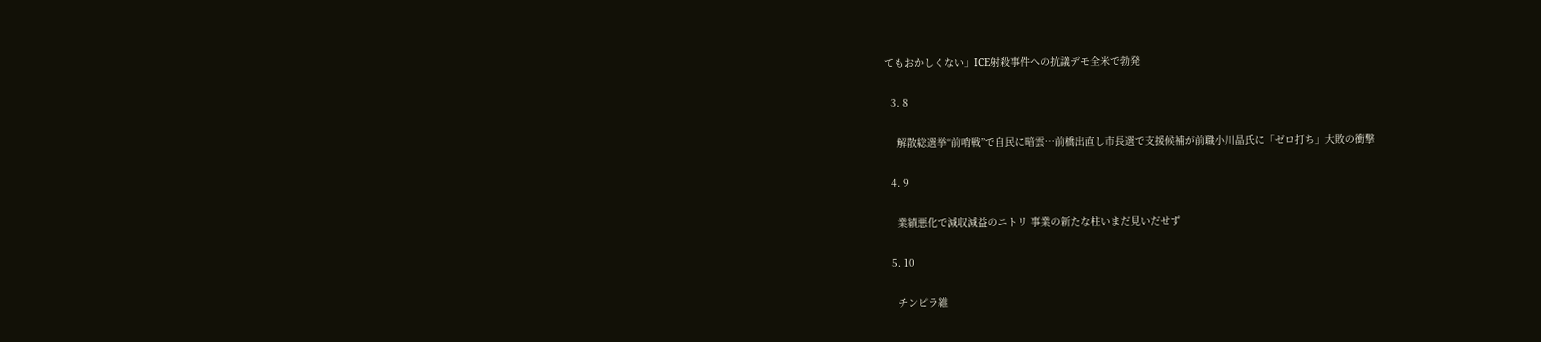てもおかしくない」ICE射殺事件への抗議デモ全米で勃発

  3. 8

    解散総選挙“前哨戦”で自民に暗雲…前橋出直し市長選で支援候補が前職小川晶氏に「ゼロ打ち」大敗の衝撃

  4. 9

    業績悪化で減収減益のニトリ 事業の新たな柱いまだ見いだせず

  5. 10

    チンピラ維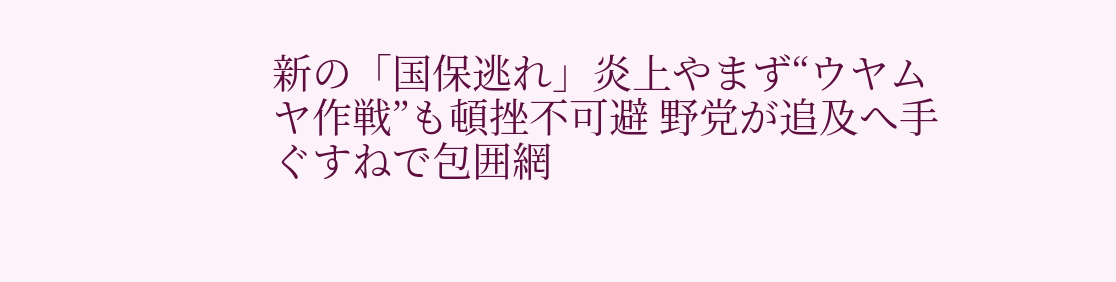新の「国保逃れ」炎上やまず“ウヤムヤ作戦”も頓挫不可避 野党が追及へ手ぐすねで包囲網